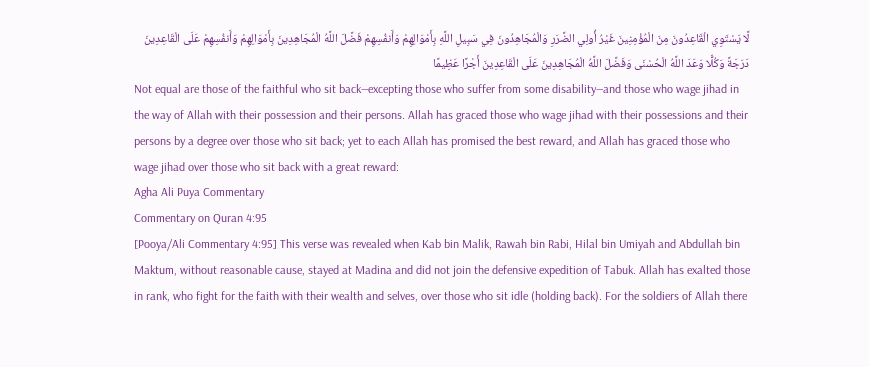لَّا يَسْتَوِي الْقَاعِدُونَ مِنَ الْمُؤْمِنِينَ غَيْرُ أُولِي الضَّرَرِ وَالْمُجَاهِدُونَ فِي سَبِيلِ اللَّهِ بِأَمْوَالِهِمْ وَأَنفُسِهِمْ فَضَّلَ اللَّهُ الْمُجَاهِدِينَ بِأَمْوَالِهِمْ وَأَنفُسِهِمْ عَلَى الْقَاعِدِينَ دَرَجَةً وَكُلًّا وَعَدَ اللَّهُ الْحُسْنَى وَفَضَّلَ اللَّهُ الْمُجَاهِدِينَ عَلَى الْقَاعِدِينَ أَجْرًا عَظِيمًا
Not equal are those of the faithful who sit back—excepting those who suffer from some disability—and those who wage jihad in the way of Allah with their possession and their persons. Allah has graced those who wage jihad with their possessions and their persons by a degree over those who sit back; yet to each Allah has promised the best reward, and Allah has graced those who wage jihad over those who sit back with a great reward:
Agha Ali Puya Commentary
Commentary on Quran 4:95
[Pooya/Ali Commentary 4:95] This verse was revealed when Kab bin Malik, Rawah bin Rabi, Hilal bin Umiyah and Abdullah bin Maktum, without reasonable cause, stayed at Madina and did not join the defensive expedition of Tabuk. Allah has exalted those in rank, who fight for the faith with their wealth and selves, over those who sit idle (holding back). For the soldiers of Allah there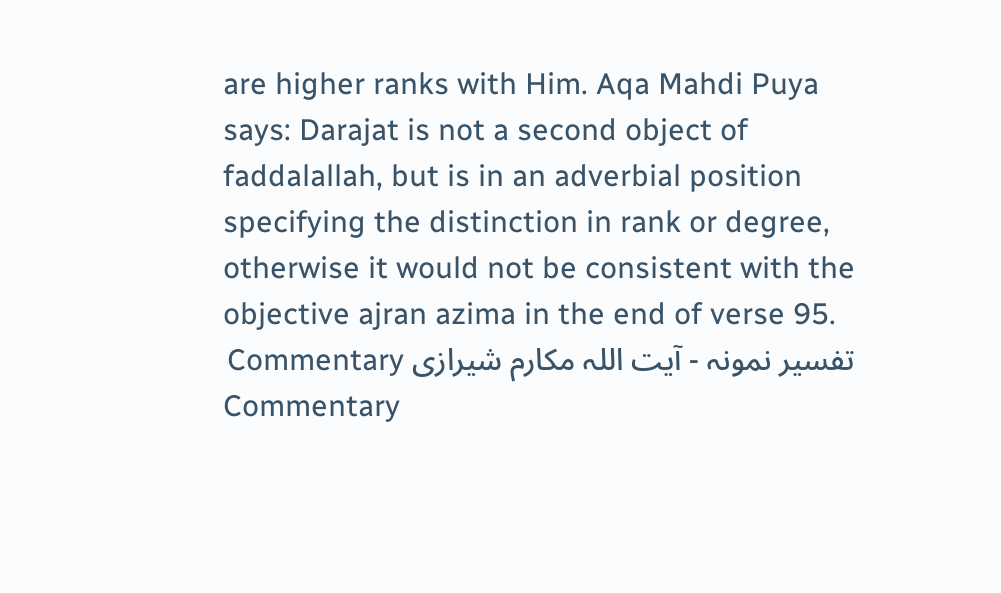are higher ranks with Him. Aqa Mahdi Puya says: Darajat is not a second object of faddalallah, but is in an adverbial position specifying the distinction in rank or degree, otherwise it would not be consistent with the objective ajran azima in the end of verse 95.
تفسیر نمونہ - آیت اللہ مکارم شیرازی Commentary
Commentary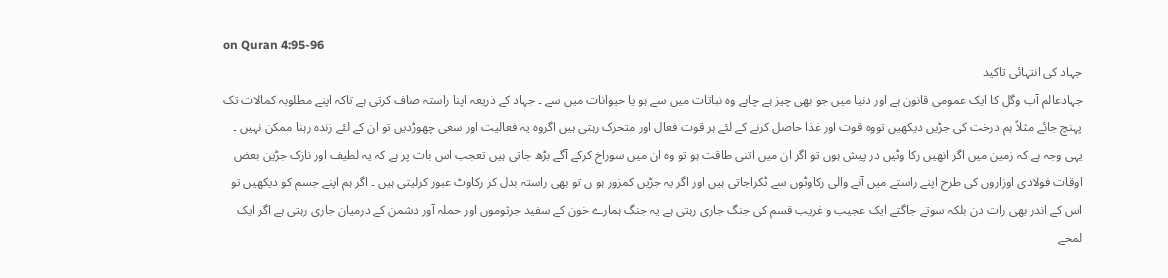on Quran 4:95-96
جہاد کی انتہائی تاکید
جہادعالم آب وگل کا ایک عمومی قانون ہے اور دنیا میں جو بھی چیز ہے چاہے وہ نباتات میں سے ہو یا حیوانات میں سے ۔ جہاد کے ذریعہ اپنا راستہ صاف کرتی ہے تاکہ اپنے مطلوبہ کمالات تک پہنچ جائے مثلاً ہم درخت کی جڑیں دیکھیں تووہ قوت اور غذا حاصل کرنے کے لئے ہر قوت فعال اور متحرک رہتی ہیں اگروہ یہ فعالیت اور سعی چھوڑدیں تو ان کے لئے زندہ رہنا ممکن نہیں ۔ یہی وجہ ہے کہ زمین میں اگر انھیں رکا وٹیں در پیش ہوں تو اگر ان میں اتنی طاقت ہو تو وہ ان میں سوراخ کرکے آگے بڑھ جاتی ہیں تعجب اس بات پر ہے کہ یہ لطیف اور نازک جڑین بعض اوقات فولادی اوزاروں کی طرح اپنے راستے میں آنے والی رکاوٹوں سے ٹکراجاتی ہیں اور اگر یہ جڑیں کمزور ہو ں تو بھی راستہ بدل کر رکاوٹ عبور کرلیتی ہیں ۔ اگر ہم اپنے جسم کو دیکھیں تو اس کے اندر بھی رات دن بلکہ سوتے جاگتے ایک عجیب و غریب قسم کی جنگ جاری رہتی ہے یہ جنگ ہمارے خون کے سفید جرثوموں اور حملہ آور دشمن کے درمیان جاری رہتی ہے اگر ایک لمحے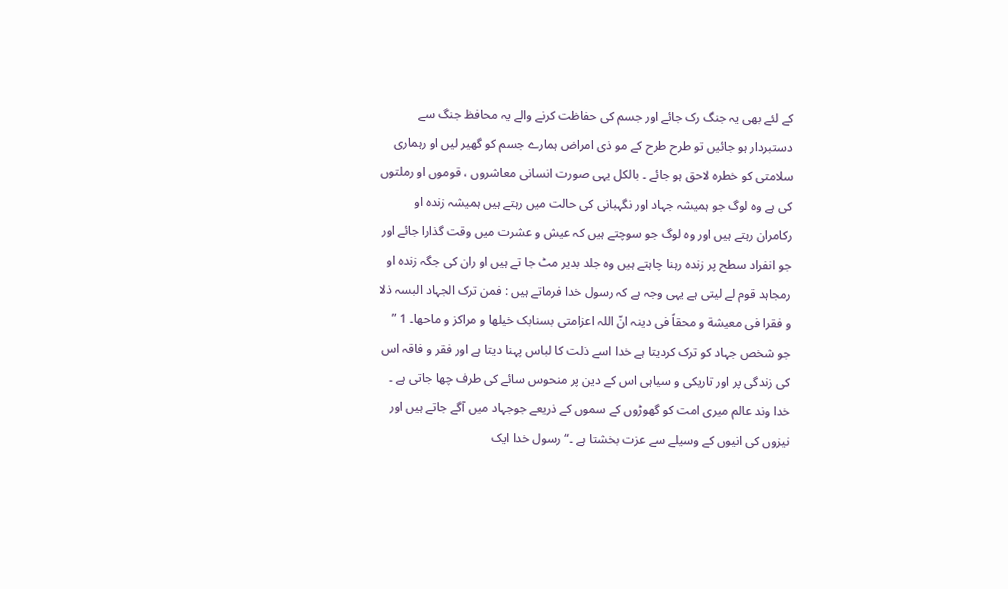کے لئے بھی یہ جنگ رک جائے اور جسم کی حفاظت کرنے والے یہ محافظ جنگ سے دستبردار ہو جائیں تو طرح طرح کے مو ذی امراض ہمارے جسم کو گھیر لیں او رہماری سلامتی کو خطرہ لاحق ہو جائے ۔ بالکل یہی صورت انسانی معاشروں ، قوموں او رملتوں کی ہے وہ لوگ جو ہمیشہ جہاد اور نگہبانی کی حالت میں رہتے ہیں ہمیشہ زندہ او رکامران رہتے ہیں اور وہ لوگ جو سوچتے ہیں کہ عیش و عشرت میں وقت گذارا جائے اور جو انفراد سطح پر زندہ رہنا چاہتے ہیں وہ جلد بدیر مٹ جا تے ہیں او ران کی جگہ زندہ او رمجاہد قوم لے لیتی ہے یہی وجہ ہے کہ رسول خدا فرماتے ہیں : فمن ترک الجہاد البسہ ذلا و فقرا فی معیشة و محقاً فی دینہ انّ اللہ اعزامتی بسنابک خیلھا و مراکز و ماحھا۔ 1 ” جو شخص جہاد کو ترک کردیتا ہے خدا اسے ذلت کا لباس پہنا دیتا ہے اور فقر و فاقہ اس کی زندگی پر اور تاریکی و سیاہی اس کے دین پر منحوس سائے کی طرف چھا جاتی ہے ۔ خدا وند عالم میری امت کو گھوڑوں کے سموں کے ذریعے جوجہاد میں آگے جاتے ہیں اور نیزوں کی انیوں کے وسیلے سے عزت بخشتا ہے ۔“ رسول خدا ایک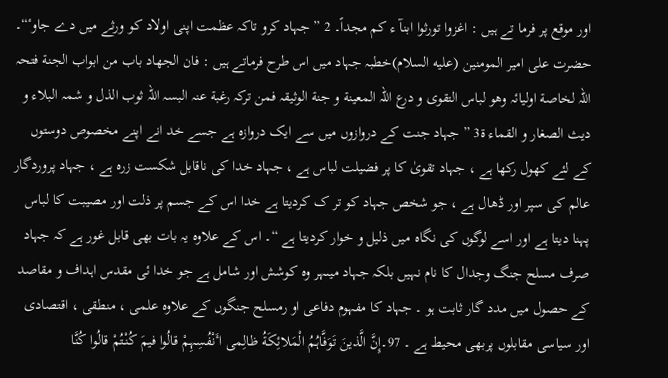اور موقع پر فرما تے ہیں : اغزوا تورثوا ابنآ ء کم مجداً۔ 2 ” جہاد کرو تاکہ عظمت اپنی اولاد کو ورثے میں دے جاوٴ“۔ حضرت علی امیر المومنین (علیه السلام)خطبہ جہاد میں اس طرح فرماتے ہیں : فان الجھاد باب من ابواب الجنة فتحہ اللہ لخاصة اولیائہ وھو لباس التقوی و درع اللّہ المعینة و جنة الوثیقہ فمن ترکہ رغبة عنہ البسہ اللہ ثوب الذل و شمہ البلاء و دیث الصغار و القماء ة3 ” جہاد جنت کے دروازوں میں سے ایک دروازہ ہے جسے خد انے اپنے مخصوص دوستوں کے لئے کھول رکھا ہے ، جہاد تقویٰ کا پر فضیلت لباس ہے ، جہاد خدا کی ناقابل شکست زرہ ہے ، جہاد پروردگار عالم کی سپر اور ڈھال ہے ، جو شخص جہاد کو تر ک کردیتا ہے خدا اس کے جسم پر ذلت اور مصیبت کا لباس پہنا دیتا ہے اور اسے لوگوں کی نگاہ میں ذلیل و خوار کردیتا ہے “۔ اس کے علاوہ یہ بات بھی قابل غور ہے کہ جہاد صرف مسلح جنگ وجدال کا نام نہیں بلکہ جہاد میںہر وہ کوشش اور شامل ہے جو خدا ئی مقدس اہداف و مقاصد کے حصول میں مدد گار ثابت ہو ۔ جہاد کا مفہوم دفاعی او رمسلح جنگوں کے علاوہ علمی ، منطقی ، اقتصادی اور سیاسی مقابلوں پربھی محیط ہے ۔ 97۔إِنَّ الَّذینَ تَوَفَّاہُمُ الْمَلائِکَةُ ظالِمی اٴَنْفُسِہِمْ قالُوا فیمَ کُنْتُمْ قالُوا کُنَّا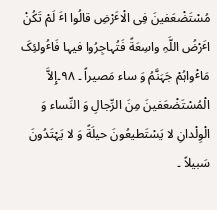مُسْتَضْعَفینَ فِی الْاٴَرْضِ قالُوا اٴَ لَمْ تَکُنْ اٴَرْضُ اللَّہِ واسِعَةً فَتُہاجِرُوا فیہا فَاٴُولئِکَ مَاٴْواہُمْ جَہَنَّمُ وَ ساء مَصیراً ۔ ۹۸۔إِلاَّ الْمُسْتَضْعَفینَ مِنَ الرِّجالِ وَ النِّساء وَ الْوِلْدانِ لا یَسْتَطیعُونَ حیلَةً وَ لا یَہْتَدُونَ سَبیلاً ۔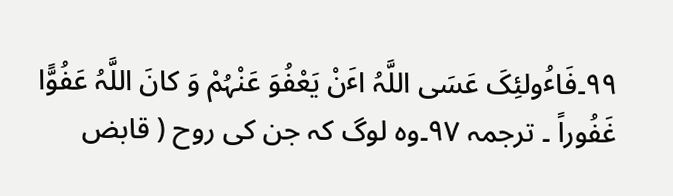۹۹۔فَاٴُولئِکَ عَسَی اللَّہُ اٴَنْ یَعْفُوَ عَنْہُمْ وَ کانَ اللَّہُ عَفُوًّا غَفُوراً ۔ ترجمہ ۹۷۔وہ لوگ کہ جن کی روح ( قابض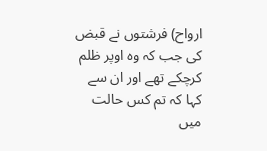ارواح) فرشتوں نے قبض کی جب کہ وہ اوپر ظلم کرچکے تھے اور ان سے کہا کہ تم کس حالت میں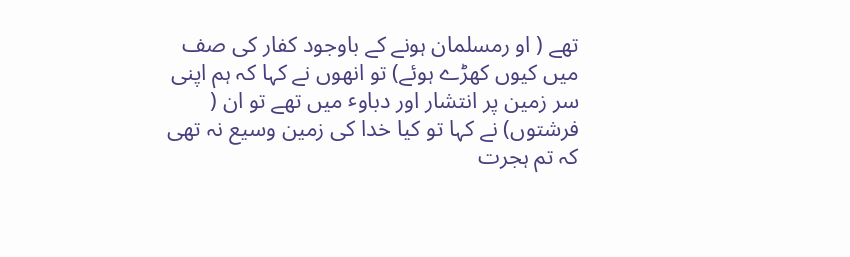تھے ( او رمسلمان ہونے کے باوجود کفار کی صف میں کیوں کھڑے ہوئے) تو انھوں نے کہا کہ ہم اپنی سر زمین پر انتشار اور دباوٴ میں تھے تو ان ( فرشتوں) نے کہا تو کیا خدا کی زمین وسیع نہ تھی کہ تم ہجرت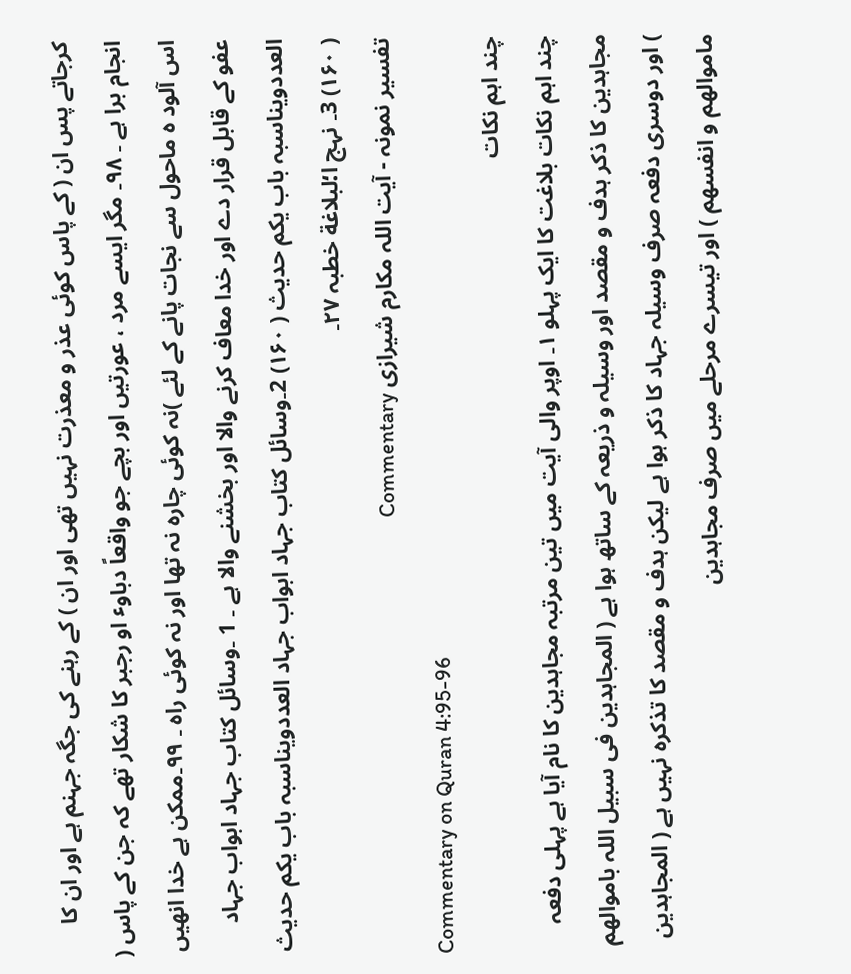کرجاتے پس ان ( کے پاس کوئی عذر و معذرت نہیں تھی اور ان ) کے رہنے کی جگہ جہنم ہے اور ان کا انجام برا ہے ۔ ۹۸۔ مگر ایسے مرد ، عورتیں اور بچے جو واقعاً دباوٴ او رجبر کا شکار تھے کہ جن کے پاس ( اس آلود ہ ماحول سے نجات پانے کے لئے )نہ کوئی چارہ نہ تھا اور نہ کوئی راہ ۔ ۹۹۔ممکن ہے خدا انھیں عفو کے قابل قرار دے اور خدا معاف کرنے والا اور بخشنے والا ہے ۔ 1 ۔وسائل کتاب جہاد ابواب جہاد العددویناسبہ باب یکم حدیث ( ۱۶۰) 2۔وسائل کتاب جہاد ابواب جہاد العددویناسبہ باب یکم حدیث ( ۱۶۰) 3۔ نہج ا؛لبلاغة خطبہ ۲۷۔
تفسیر نمونہ - آیت اللہ مکارم شیرازی Commentary
Commentary on Quran 4:95-96
چند اہم نکات
چند اہم نکات بلاغت کا ایک پہلو ۱۔ اوپر والی آیت میں تین مرتبہ مجاہدین کا نام آیا ہے پہلی دفعہ مجاہدین کا ذکر ہدف و مقصد اور وسیلہ و ذریعہ کے ساتھ ہوا ہے ( المجاہدین فی سبیل اللہ باموالھم ) اور دوسری دفعہ صرف وسیلہ جہاد کا ذکر ہوا ہے لیکن ہدف و مقصد کا تذکرہ نہیں ہے ( المجاہدین ماموالھم و انفسھم ) اور تیسرے مرحلے میں صرف مجاہدین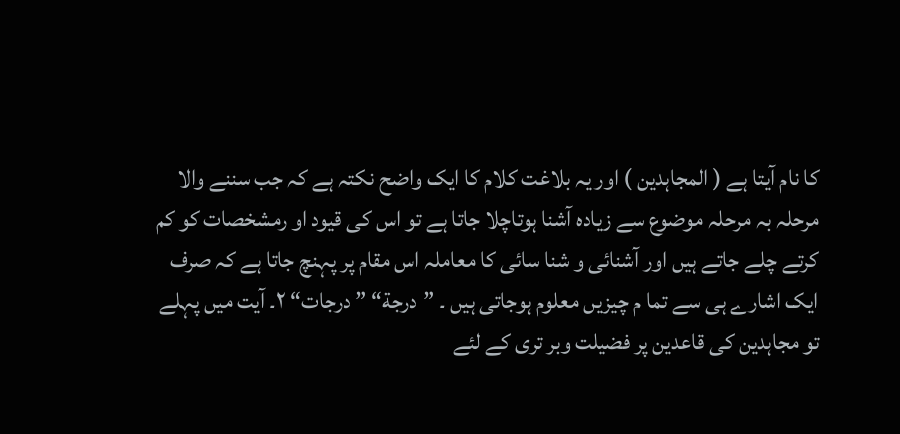کا نام آیتا ہے ( المجاہدین ) اور یہ بلاغت کلام کا ایک واضح نکتہ ہے کہ جب سننے والا مرحلہ بہ مرحلہ موضوع سے زیادہ آشنا ہوتاچلا جاتا ہے تو اس کی قیود او رمشخصات کو کم کرتے چلے جاتے ہیں اور آشنائی و شنا سائی کا معاملہ اس مقام پر پہنچ جاتا ہے کہ صرف ایک اشارے ہی سے تما م چیزیں معلوم ہوجاتی ہیں ۔ ”درجة“ ” درجات“ ۲۔ آیت میں پہلے تو مجاہدین کی قاعدین پر فضیلت وبر تری کے لئے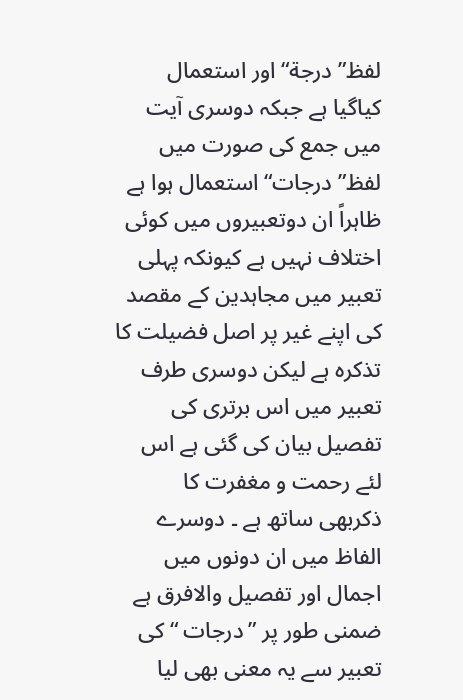لفظ” درجة“ اور استعمال کیاگیا ہے جبکہ دوسری آیت میں جمع کی صورت میں لفظ” درجات“ استعمال ہوا ہے ظاہراً ان دوتعبیروں میں کوئی اختلاف نہیں ہے کیونکہ پہلی تعبیر میں مجاہدین کے مقصد کی اپنے غیر پر اصل فضیلت کا تذکرہ ہے لیکن دوسری طرف تعبیر میں اس برتری کی تفصیل بیان کی گئی ہے اس لئے رحمت و مغفرت کا ذکربھی ساتھ ہے ۔ دوسرے الفاظ میں ان دونوں میں اجمال اور تفصیل والافرق ہے ضمنی طور پر ”درجات “ کی تعبیر سے یہ معنی بھی لیا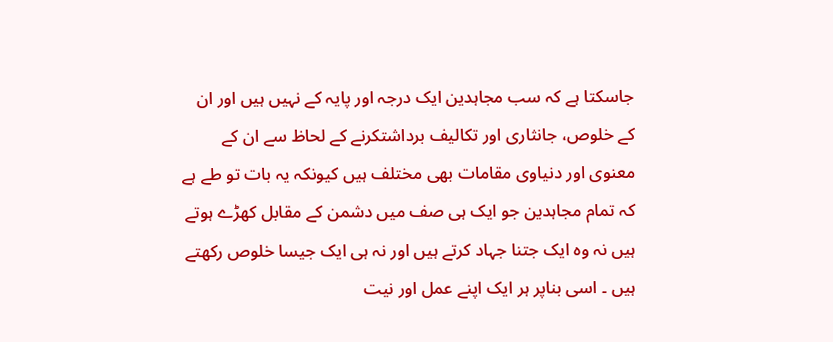جاسکتا ہے کہ سب مجاہدین ایک درجہ اور پایہ کے نہیں ہیں اور ان کے خلوص، جانثاری اور تکالیف برداشتکرنے کے لحاظ سے ان کے معنوی اور دنیاوی مقامات بھی مختلف ہیں کیونکہ یہ بات تو طے ہے کہ تمام مجاہدین جو ایک ہی صف میں دشمن کے مقابل کھڑے ہوتے ہیں نہ وہ ایک جتنا جہاد کرتے ہیں اور نہ ہی ایک جیسا خلوص رکھتے ہیں ۔ اسی بناپر ہر ایک اپنے عمل اور نیت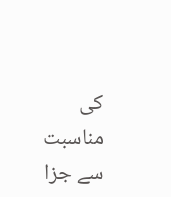کی مناسبت سے جزا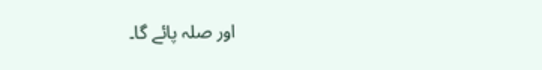اور صلہ پائے گا۔